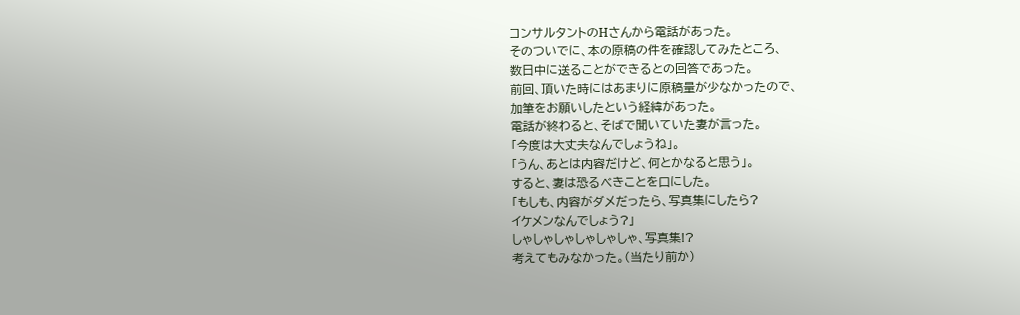コンサルタントのHさんから電話があった。
そのついでに、本の原稿の件を確認してみたところ、
数日中に送ることができるとの回答であった。
前回、頂いた時にはあまりに原稿量が少なかったので、
加筆をお願いしたという経緯があった。
電話が終わると、そばで聞いていた妻が言った。
「今度は大丈夫なんでしょうね」。
「うん、あとは内容だけど、何とかなると思う」。
すると、妻は恐るべきことを口にした。
「もしも、内容がダメだったら、写真集にしたら?
イケメンなんでしょう?」
しゃしゃしゃしゃしゃしゃ、写真集!?
考えてもみなかった。(当たり前か)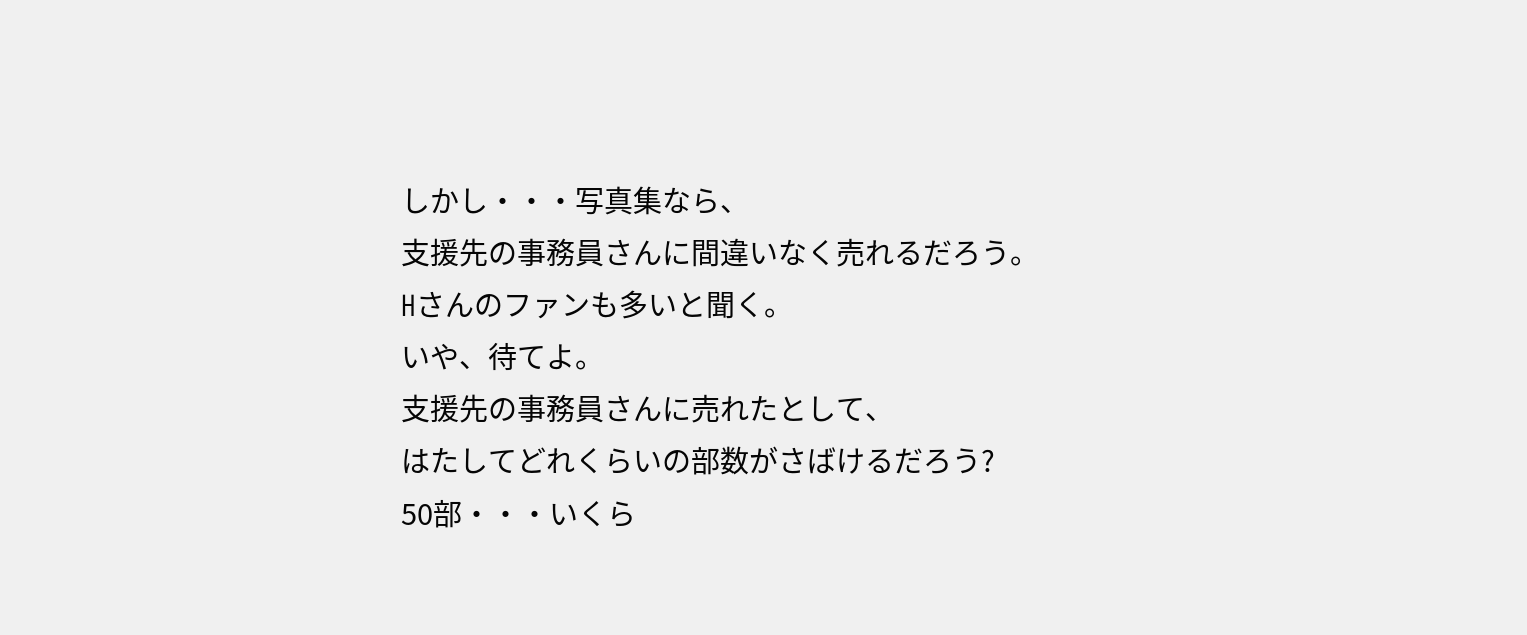しかし・・・写真集なら、
支援先の事務員さんに間違いなく売れるだろう。
Hさんのファンも多いと聞く。
いや、待てよ。
支援先の事務員さんに売れたとして、
はたしてどれくらいの部数がさばけるだろう?
50部・・・いくら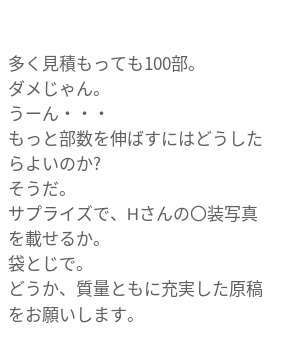多く見積もっても100部。
ダメじゃん。
うーん・・・
もっと部数を伸ばすにはどうしたらよいのか?
そうだ。
サプライズで、Hさんの〇装写真を載せるか。
袋とじで。
どうか、質量ともに充実した原稿をお願いします。